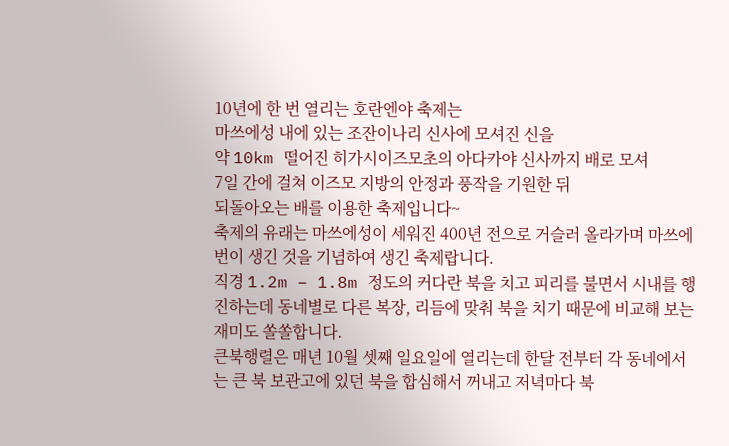10년에 한 번 열리는 호란엔야 축제는
마쓰에성 내에 있는 조잔이나리 신사에 모셔진 신을
약 10km 떨어진 히가시이즈모초의 아다카야 신사까지 배로 모셔
7일 간에 걸쳐 이즈모 지방의 안정과 풍작을 기원한 뒤
되돌아오는 배를 이용한 축제입니다~
축제의 유래는 마쓰에성이 세워진 400년 전으로 거슬러 올라가며 마쓰에번이 생긴 것을 기념하여 생긴 축제랍니다.
직경 1.2m – 1.8m 정도의 커다란 북을 치고 피리를 불면서 시내를 행진하는데 동네별로 다른 복장, 리듬에 맞춰 북을 치기 때문에 비교해 보는 재미도 쏠쏠합니다.
큰북행렬은 매년 10월 셋째 일요일에 열리는데 한달 전부터 각 동네에서는 큰 북 보관고에 있던 북을 합심해서 꺼내고 저녁마다 북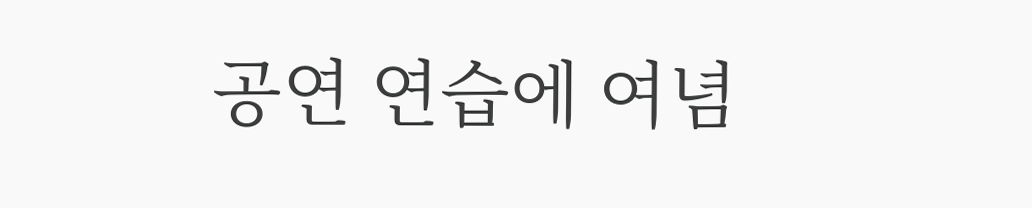공연 연습에 여념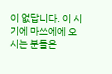이 없답니다. 이 시기에 마쓰에에 오시는 분들은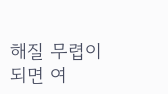해질 무렵이 되면 여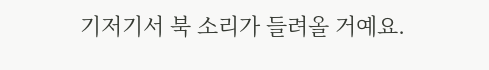기저기서 북 소리가 들려올 거예요.